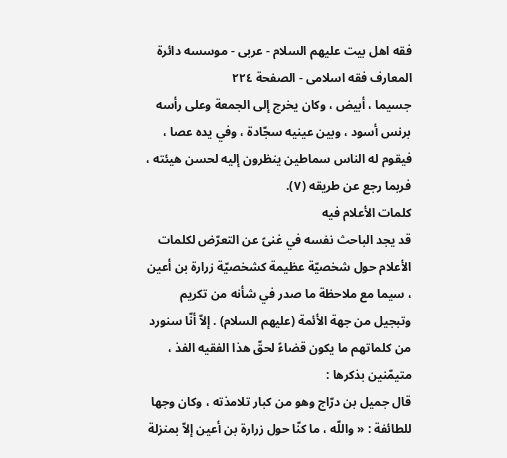فقه اهل بیت علیهم السلام - عربی - موسسه دائرة المعارف فقه اسلامی - الصفحة ٢٢٤
جسيما ، أبيض ، وكان يخرج إلى الجمعة وعلى رأسه برنس أسود ، وبين عينيه سجّادة ، وفي يده عصا ، فيقوم له الناس سماطين ينظرون إليه لحسن هيئته ، فربما رجع عن طريقه (٧).
كلمات الأعلام فيه
قد يجد الباحث نفسه في غنىً عن التعرّض لكلمات الأعلام حول شخصيّة عظيمة كشخصيّة زرارة بن أعين ، سيما مع ملاحظة ما صدر في شأنه من تكريم وتبجيل من جهة الأئمة (عليهم السلام) . إلاّ أنّا سنورد من كلماتهم ما يكون قضاءً لحقّ هذا الفقيه الفذ ، متيمّنين بذكرها :
قال جميل بن درّاج وهو من كبار تلامذته ، وكان وجها للطائفة : « واللّه ، ما كنّا حول زرارة بن أعين إلاّ بمنزلة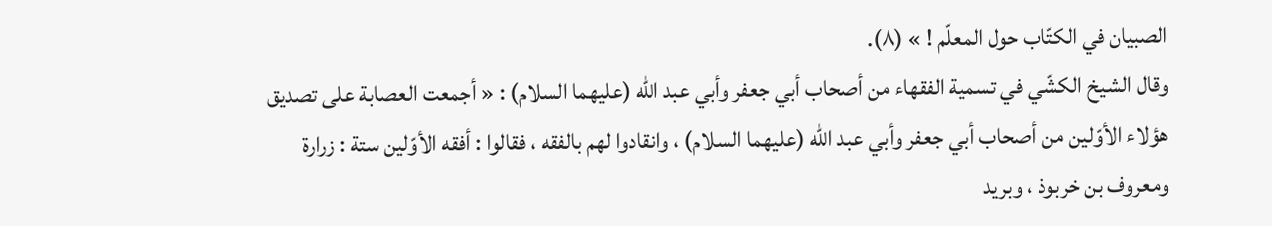الصبيان في الكتّاب حول المعلّم ! » (٨).
وقال الشيخ الكشّي في تسمية الفقهاء من أصحاب أبي جعفر وأبي عبد اللّه (عليهما السلام) : « أجمعت العصابة على تصديق هؤلاء الأوّلين من أصحاب أبي جعفر وأبي عبد اللّه (عليهما السلام) ، وانقادوا لهم بالفقه ، فقالوا : أفقه الأوّلين ستة : زرارة ومعروف بن خربوذ ، وبريد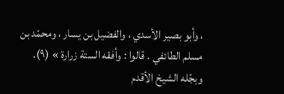، وأبو بصير الأسدي ، والفضيل بن يسار ، ومحمّد بن مسلم الطائفي . قالوا : وأفقه الستة زرارة » (٩).
وبجّله الشيخ الأقدم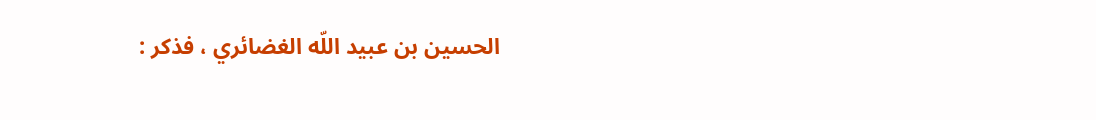الحسين بن عبيد اللّه الغضائري ، فذكر :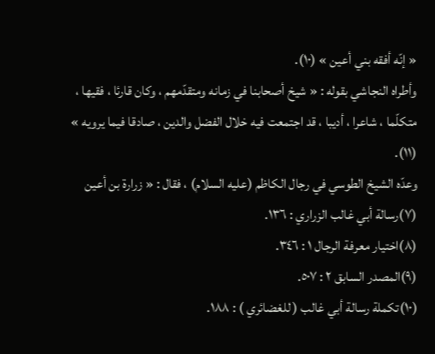« إنّه أفقه بني أعين » (١٠).
وأطراه النجاشي بقوله : « شيخ أصحابنا في زمانه ومتقدّمهم ، وكان قارئا ، فقيها ، متكلّما ، شاعرا ، أديبا ، قد اجتمعت فيه خلال الفضل والدين ، صادقا فيما يرويه » (١١).
وعدّه الشيخ الطوسي في رجال الكاظم (عليه السلام) ، فقال : « زرارة بن أعين
(٧)رسالة أبي غالب الزراري : ١٣٦.
(٨)اختيار معرفة الرجال ١ : ٣٤٦.
(٩)المصدر السابق ٢ : ٥٠٧.
(١٠)تكملة رسالة أبي غالب ( للغضائري ) : ١٨٨.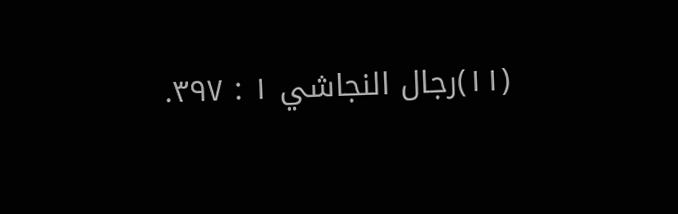(١١)رجال النجاشي ١ : ٣٩٧.